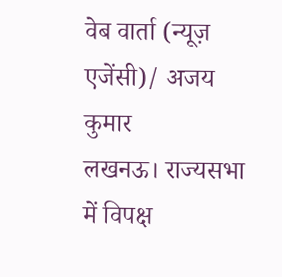वेब वार्ता (न्यूज़ एजेंसी)/ अजय कुमार
लखनऊ। राज्यसभा में विपक्ष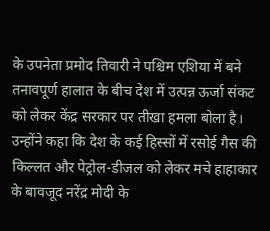के उपनेता प्रमोद तिवारी ने पश्चिम एशिया में बने तनावपूर्ण हालात के बीच देश में उत्पन्न ऊर्जा संकट को लेकर केंद्र सरकार पर तीखा हमला बोला है। उन्होंने कहा कि देश के कई हिस्सों में रसोई गैस की किल्लत और पेट्रोल-डीजल को लेकर मचे हाहाकार के बावजूद नरेंद्र मोदी के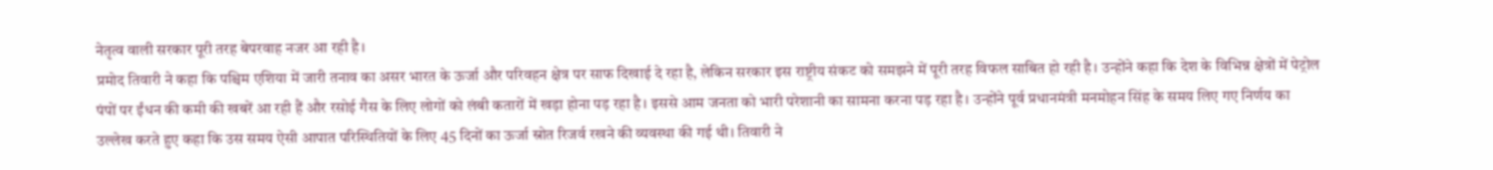नेतृत्व वाली सरकार पूरी तरह बेपरवाह नजर आ रही है।
प्रमोद तिवारी ने कहा कि पश्चिम एशिया में जारी तनाव का असर भारत के ऊर्जा और परिवहन क्षेत्र पर साफ दिखाई दे रहा है, लेकिन सरकार इस राष्ट्रीय संकट को समझने में पूरी तरह विफल साबित हो रही है। उन्होंने कहा कि देश के विभिन्न क्षेत्रों में पेट्रोल पंपों पर ईंधन की कमी की खबरें आ रही हैं और रसोई गैस के लिए लोगों को लंबी कतारों में खड़ा होना पड़ रहा है। इससे आम जनता को भारी परेशानी का सामना करना पड़ रहा है। उन्होंने पूर्व प्रधानमंत्री मनमोहन सिंह के समय लिए गए निर्णय का उल्लेख करते हुए कहा कि उस समय ऐसी आपात परिस्थितियों के लिए 45 दिनों का ऊर्जा स्रोत रिजर्व रखने की व्यवस्था की गई थी। तिवारी ने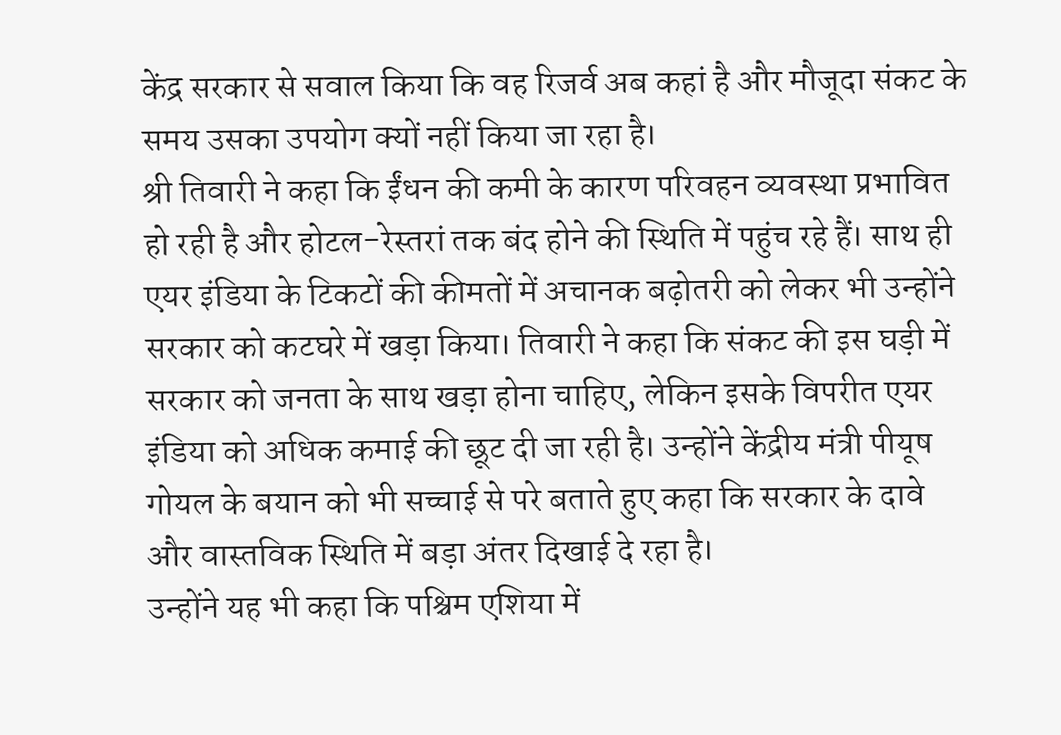केंद्र सरकार से सवाल किया कि वह रिजर्व अब कहां है और मौजूदा संकट के समय उसका उपयोग क्यों नहीं किया जा रहा है।
श्री तिवारी ने कहा कि ईंधन की कमी के कारण परिवहन व्यवस्था प्रभावित हो रही है और होटल-रेस्तरां तक बंद होने की स्थिति में पहुंच रहे हैं। साथ ही एयर इंडिया के टिकटों की कीमतों में अचानक बढ़ोतरी को लेकर भी उन्होंने सरकार को कटघरे में खड़ा किया। तिवारी ने कहा कि संकट की इस घड़ी में सरकार को जनता के साथ खड़ा होना चाहिए, लेकिन इसके विपरीत एयर इंडिया को अधिक कमाई की छूट दी जा रही है। उन्होंने केंद्रीय मंत्री पीयूष गोयल के बयान को भी सच्चाई से परे बताते हुए कहा कि सरकार के दावे और वास्तविक स्थिति में बड़ा अंतर दिखाई दे रहा है।
उन्होंने यह भी कहा कि पश्चिम एशिया में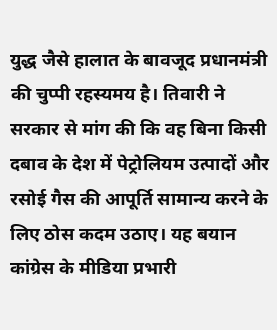युद्ध जैसे हालात के बावजूद प्रधानमंत्री की चुप्पी रहस्यमय है। तिवारी ने सरकार से मांग की कि वह बिना किसी दबाव के देश में पेट्रोलियम उत्पादों और रसोई गैस की आपूर्ति सामान्य करने के लिए ठोस कदम उठाए। यह बयान कांग्रेस के मीडिया प्रभारी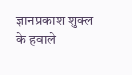ज्ञानप्रकाश शुक्ल के हवाले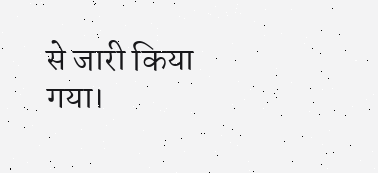से जारी किया गया।